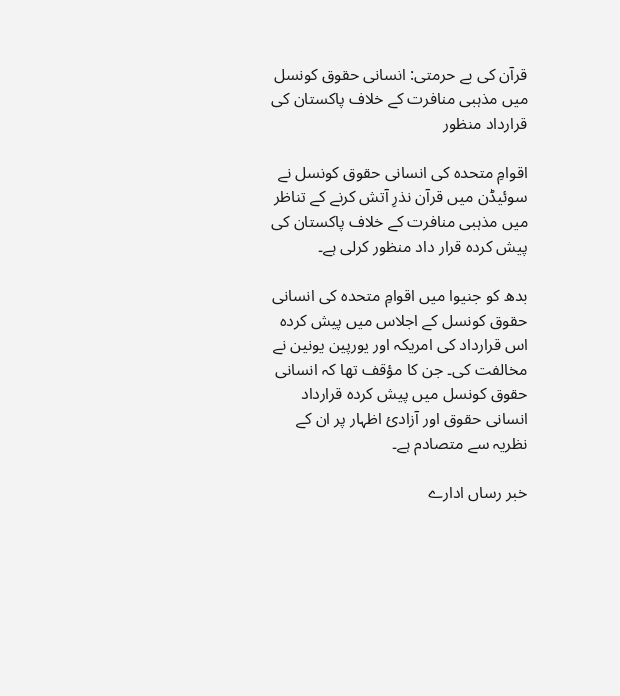قرآن کی بے حرمتی: انسانی حقوق کونسل میں مذہبی منافرت کے خلاف پاکستان کی قرارداد منظور

اقوامِ متحدہ کی انسانی حقوق کونسل نے سوئیڈن میں قرآن نذرِ آتش کرنے کے تناظر میں مذہبی منافرت کے خلاف پاکستان کی پیش کردہ قرار داد منظور کرلی ہے۔

بدھ کو جنیوا میں اقوامِ متحدہ کی انسانی حقوق کونسل کے اجلاس میں پیش کردہ اس قرارداد کی امریکہ اور یورپین یونین نے مخالفت کی۔ جن کا مؤقف تھا کہ انسانی حقوق کونسل میں پیش کردہ قرارداد انسانی حقوق اور آزادئ اظہار پر ان کے نظریہ سے متصادم ہے۔

خبر رساں ادارے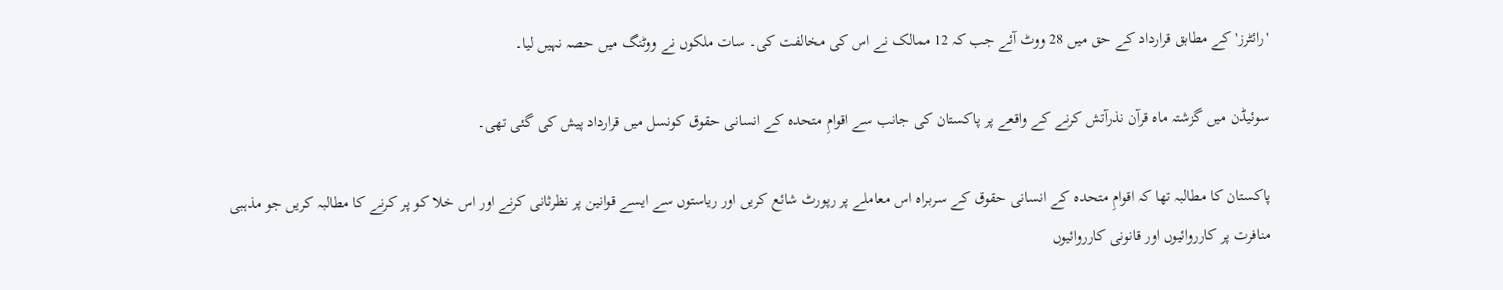'رائٹرز' کے مطابق قرارداد کے حق میں 28 ووٹ آئے جب کہ 12 ممالک نے اس کی مخالفت کی۔ سات ملکوں نے ووٹنگ میں حصہ نہیں لیا۔

سوئیڈن میں گزشتہ ماہ قرآن نذرآتش کرنے کے واقعے پر پاکستان کی جانب سے اقوامِ متحدہ کے انسانی حقوق کونسل میں قرارداد پیش کی گئی تھی۔

پاکستان کا مطالبہ تھا کہ اقوامِ متحدہ کے انسانی حقوق کے سربراہ اس معاملے پر رپورٹ شائع کریں اور ریاستوں سے ایسے قوانین پر نظرثانی کرنے اور اس خلا کو پر کرنے کا مطالبہ کریں جو مذہبی منافرت پر کارروائیوں اور قانونی کارروائیوں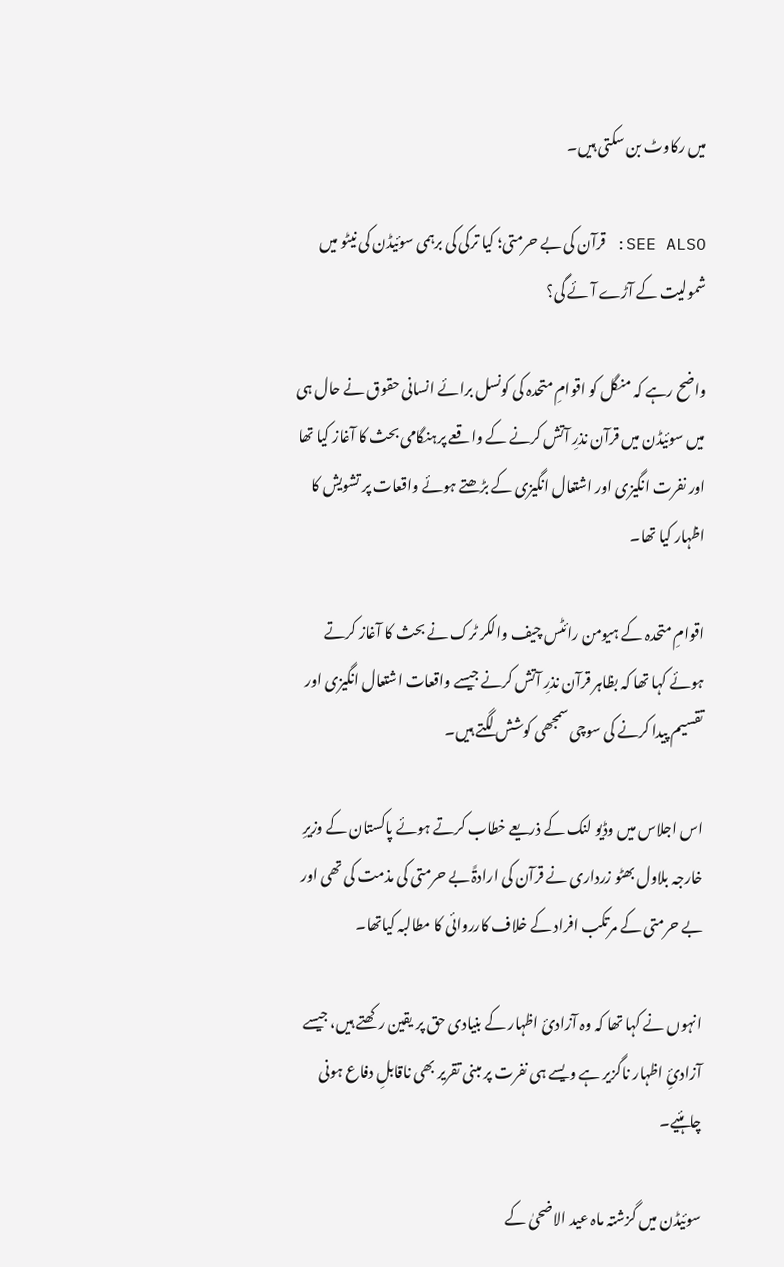میں رکاوٹ بن سکتی ہیں۔

SEE ALSO: قرآن کی بے حرمتی؛ کیا ترکی کی برہمی سوئیڈن کی نیٹو میں شمولیت کے آڑے آئے گی؟

واضح رہے کہ منگل کو اقوامِ متحدہ کی کونسل برائے انسانی حقوق نے حال ہی میں سوئیڈن میں قرآن نذرِ آتش کرنے کے واقعے پرہنگامی بحث کا آغاز کیا تھا اور نفرت انگیزی اور اشتعال انگیزی کے بڑھتے ہوئے واقعات پر تشویش کا اظہار کیا تھا۔

اقوامِ متحدہ کے ہیومن رائٹس چیف والکر ٹرک نے بحث کا آغاز کرتے ہوئے کہا تھا کہ بظاہر قرآن نذرِ آتش کرنے جیسے واقعات اشتعال انگیزی اور تقسیم پیدا کرنے کی سوچی سمجھی کوشش لگتے ہیں۔

اس اجلاس میں وڈیو لنک کے ذریعے خطاب کرتے ہوئے پاکستان کے وزیرِ خارجہ بلاول بھٹو زرداری نے قرآن کی ارادۃً بے حرمتی کی مذمت کی تھی اور بے حرمتی کے مرتکب افراد کے خلاف کارروائی کا مطالبہ کیاتھا۔

انہوں نے کہا تھا کہ وہ آزادئ اظہار کے بنیادی حق پر یقین رکھتے ہیں، جیسے آزادئِ اظہار ناگزیر ہے ویسے ہی نفرت پر مبنی تقریر بھی ناقابلِ دفاع ہونی چاہئیے۔

سوئیڈن میں گزشتہ ماہ عید الاضحیٰ کے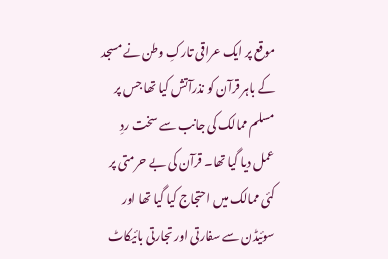موقع پر ایک عراقی تارکِ وطن نے مسجد کے باہر قرآن کو نذرآتش کیا تھا جس پر مسلم ممالک کی جانب سے سخت ردِ عمل دیا گیا تھا۔ قرآن کی بے حرمتی پر کئی ممالک میں احتجاج کیا گیا تھا اور سوئیڈن سے سفارتی اور تجارتی بائیکاٹ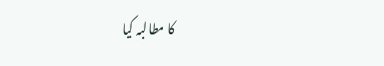کا مطالبہ کیا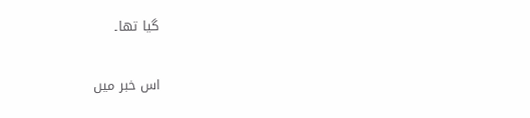گیا تھا۔

اس خبر میں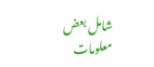شامل بعض معلومات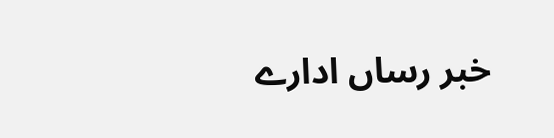خبر رساں ادارے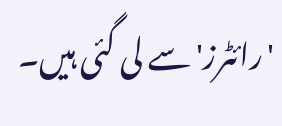'رائٹرز' سے لی گئی ہیں۔